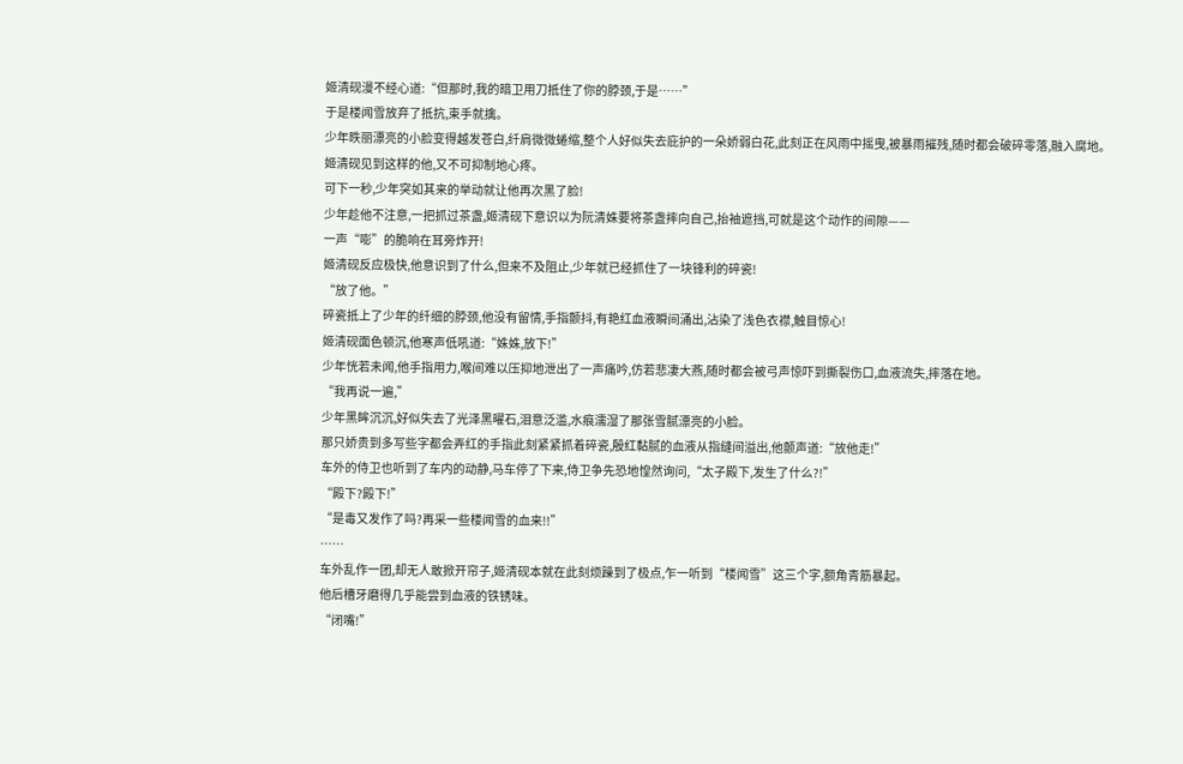姬清砚漫不经心道:“但那时,我的暗卫用刀抵住了你的脖颈,于是……”
于是楼闻雪放弃了抵抗,束手就擒。
少年昳丽漂亮的小脸变得越发苍白,纤肩微微蜷缩,整个人好似失去庇护的一朵娇弱白花,此刻正在风雨中摇曳,被暴雨摧残,随时都会破碎零落,融入腐地。
姬清砚见到这样的他,又不可抑制地心疼。
可下一秒,少年突如其来的举动就让他再次黑了脸!
少年趁他不注意,一把抓过茶盏,姬清砚下意识以为阮清姝要将茶盏摔向自己,抬袖遮挡,可就是这个动作的间隙——
一声“嘭”的脆响在耳旁炸开!
姬清砚反应极快,他意识到了什么,但来不及阻止,少年就已经抓住了一块锋利的碎瓷!
“放了他。”
碎瓷抵上了少年的纤细的脖颈,他没有留情,手指颤抖,有艳红血液瞬间涌出,沾染了浅色衣襟,触目惊心!
姬清砚面色顿沉,他寒声低吼道:“姝姝,放下!”
少年恍若未闻,他手指用力,喉间难以压抑地泄出了一声痛吟,仿若悲凄大燕,随时都会被弓声惊吓到撕裂伤口,血液流失,摔落在地。
“我再说一遍,”
少年黑眸沉沉,好似失去了光泽黑曜石,泪意泛滥,水痕濡湿了那张雪腻漂亮的小脸。
那只娇贵到多写些字都会弄红的手指此刻紧紧抓着碎瓷,殷红黏腻的血液从指缝间溢出,他颤声道:“放他走!”
车外的侍卫也听到了车内的动静,马车停了下来,侍卫争先恐地惶然询问,“太子殿下,发生了什么?!”
“殿下?殿下!”
“是毒又发作了吗?再采一些楼闻雪的血来!!”
……
车外乱作一团,却无人敢掀开帘子,姬清砚本就在此刻烦躁到了极点,乍一听到“楼闻雪”这三个字,额角青筋暴起。
他后槽牙磨得几乎能尝到血液的铁锈味。
“闭嘴!”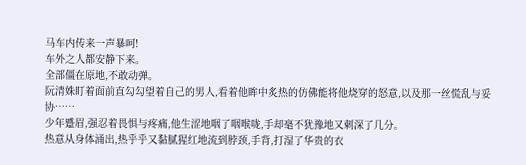马车内传来一声暴呵!
车外之人都安静下来。
全部僵在原地,不敢动弹。
阮清姝盯着面前直勾勾望着自己的男人,看着他眸中炙热的仿佛能将他烧穿的怒意,以及那一丝慌乱与妥协……
少年蹙眉,强忍着畏惧与疼痛,他生涩地咽了咽喉咙,手却毫不犹豫地又刺深了几分。
热意从身体涌出,热乎乎又黏腻猩红地流到脖颈,手背,打湿了华贵的衣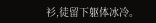衫,徒留下躯体冰冷。